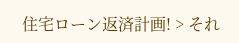住宅ローン返済計画! > それ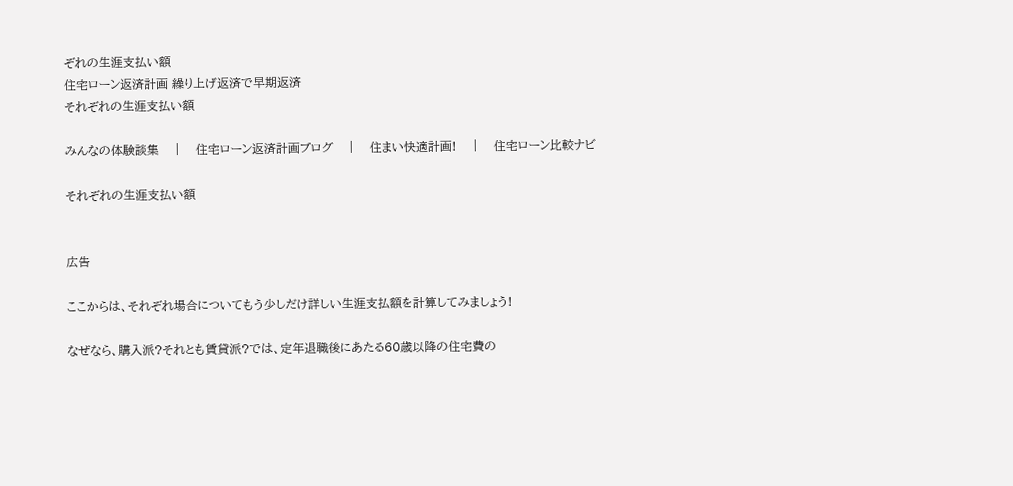ぞれの生涯支払い額
住宅ローン返済計画 繰り上げ返済で早期返済
それぞれの生涯支払い額

みんなの体験談集    |    住宅ローン返済計画ブログ    |    住まい快適計画!    |    住宅ローン比較ナビ

それぞれの生涯支払い額


広告

ここからは、それぞれ場合についてもう少しだけ詳しい生涯支払額を計算してみましょう!

なぜなら、購入派?それとも賃貸派?では、定年退職後にあたる60歳以降の住宅費の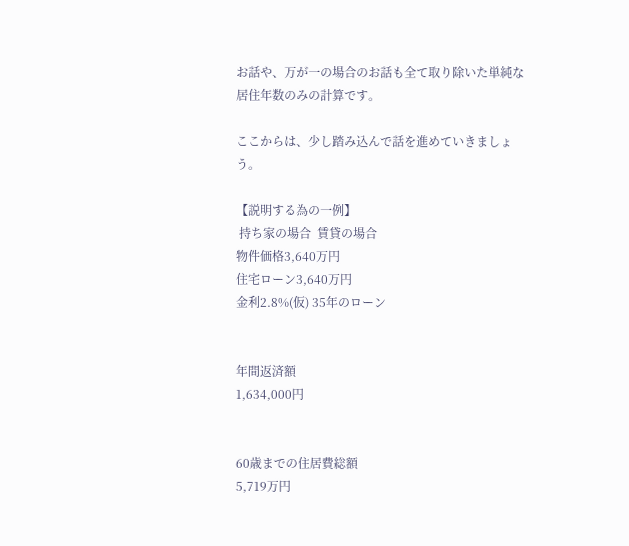お話や、万が一の場合のお話も全て取り除いた単純な居住年数のみの計算です。

ここからは、少し踏み込んで話を進めていきましょう。

【説明する為の一例】
 持ち家の場合  賃貸の場合
物件価格3,640万円
住宅ローン3,640万円
金利2.8%(仮) 35年のローン


年間返済額
1,634,000円


60歳までの住居費総額
5,719万円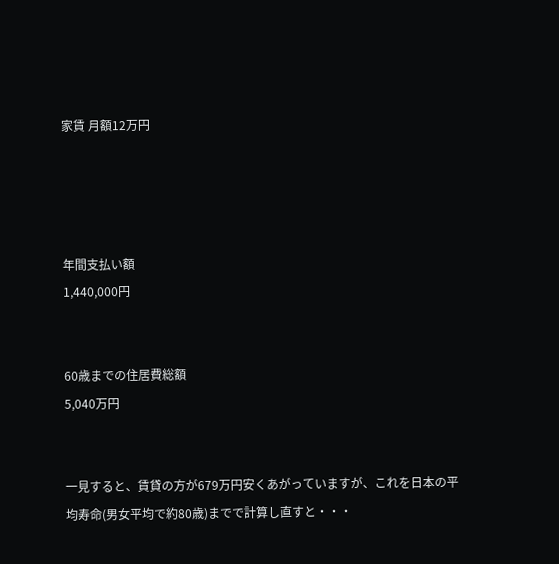家賃 月額12万円




年間支払い額
1,440,000円


60歳までの住居費総額
5,040万円


一見すると、賃貸の方が679万円安くあがっていますが、これを日本の平均寿命(男女平均で約80歳)までで計算し直すと・・・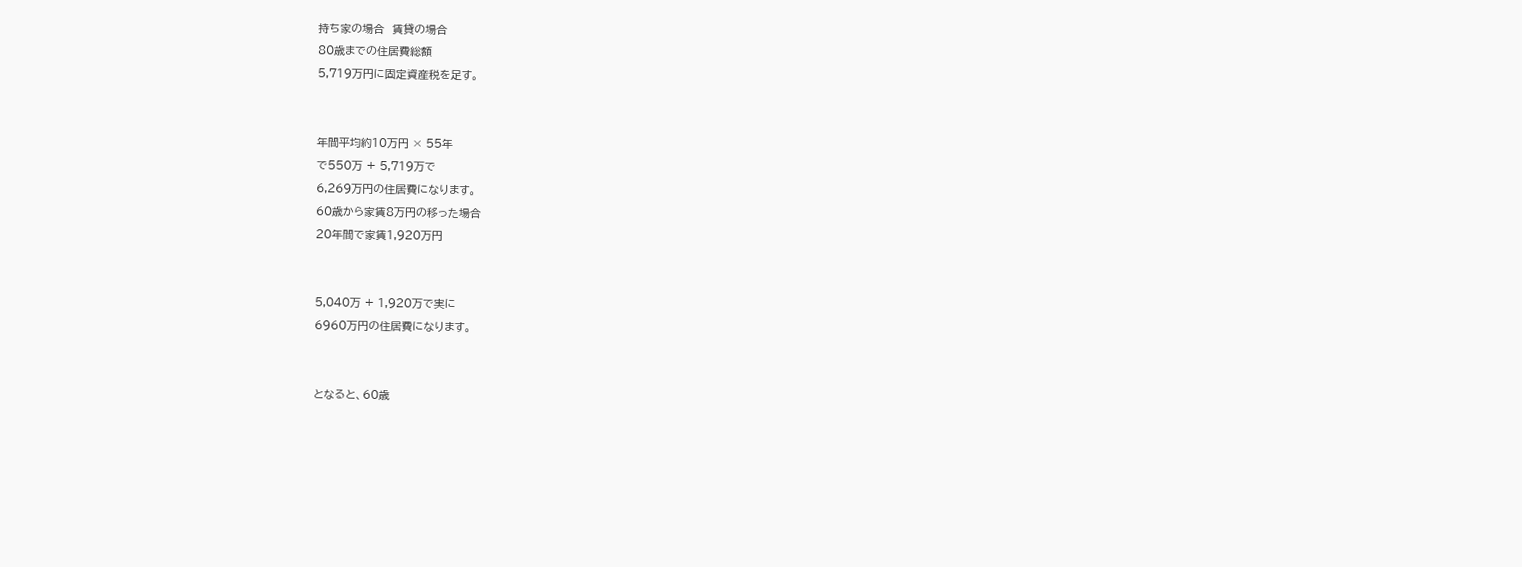持ち家の場合  賃貸の場合
80歳までの住居費総額
5,719万円に固定資産税を足す。


年間平均約10万円 × 55年
で550万 + 5,719万で
6,269万円の住居費になります。
60歳から家賃8万円の移った場合
20年間で家賃1,920万円


5,040万 + 1,920万で実に
6960万円の住居費になります。


となると、60歳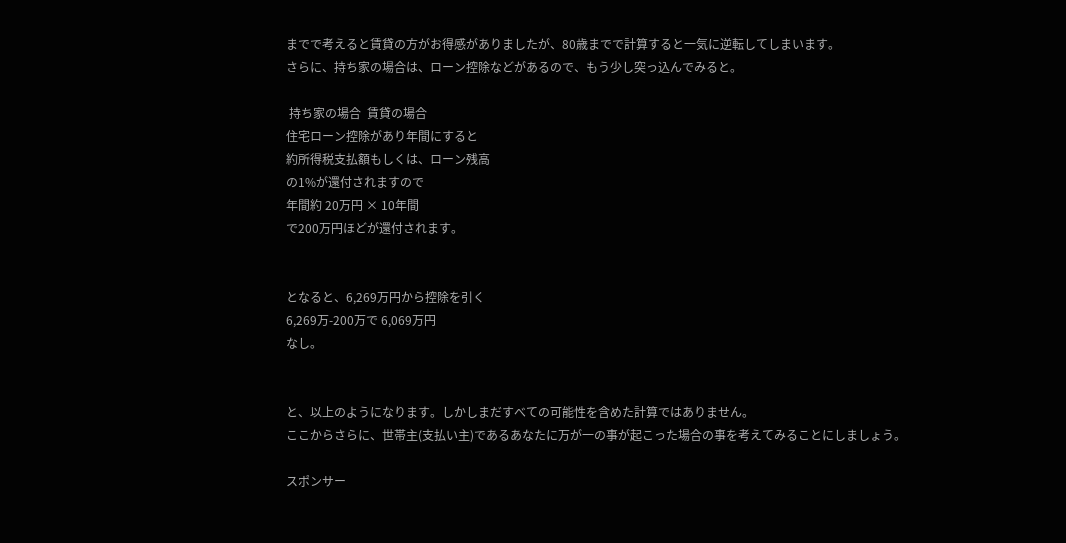までで考えると賃貸の方がお得感がありましたが、80歳までで計算すると一気に逆転してしまいます。
さらに、持ち家の場合は、ローン控除などがあるので、もう少し突っ込んでみると。

 持ち家の場合  賃貸の場合
住宅ローン控除があり年間にすると
約所得税支払額もしくは、ローン残高
の1%が還付されますので
年間約 20万円 × 10年間
で200万円ほどが還付されます。


となると、6,269万円から控除を引く
6,269万-200万で 6,069万円
なし。


と、以上のようになります。しかしまだすべての可能性を含めた計算ではありません。
ここからさらに、世帯主(支払い主)であるあなたに万が一の事が起こった場合の事を考えてみることにしましょう。

スポンサー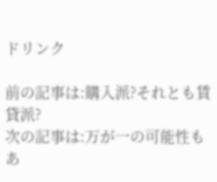ドリンク

前の記事は:購入派?それとも賃貸派?
次の記事は:万が一の可能性もあ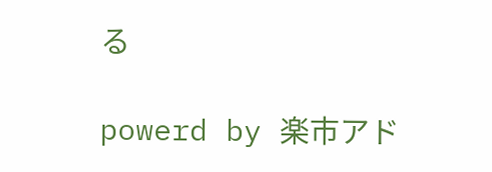る

powerd by 楽市アド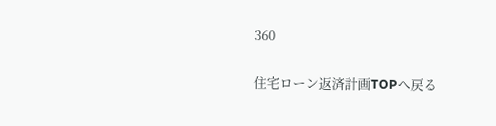360

住宅ローン返済計画TOPへ戻る